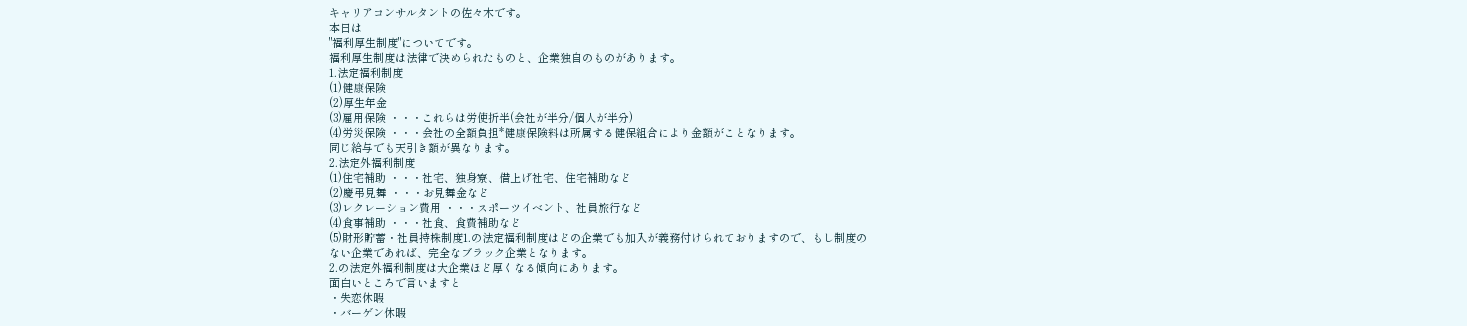キャリアコンサルタントの佐々木です。
本日は
"福利厚生制度"についてです。
福利厚生制度は法律で決められたものと、企業独自のものがあります。
1.法定福利制度
(1)健康保険
(2)厚生年金
(3)雇用保険 ・・・これらは労使折半(会社が半分/個人が半分)
(4)労災保険 ・・・会社の全額負担*健康保険料は所属する健保組合により金額がことなります。
同じ給与でも天引き額が異なります。
2.法定外福利制度
(1)住宅補助 ・・・社宅、独身寮、借上げ社宅、住宅補助など
(2)慶弔見舞 ・・・お見舞金など
(3)レクレーション費用 ・・・スポーツイベント、社員旅行など
(4)食事補助 ・・・社食、食費補助など
(5)財形貯蓄・社員持株制度1.の法定福利制度はどの企業でも加入が義務付けられておりますので、もし制度の
ない企業であれば、完全なブラック企業となります。
2.の法定外福利制度は大企業ほど厚くなる傾向にあります。
面白いところで言いますと
・失恋休暇
・バーゲン休暇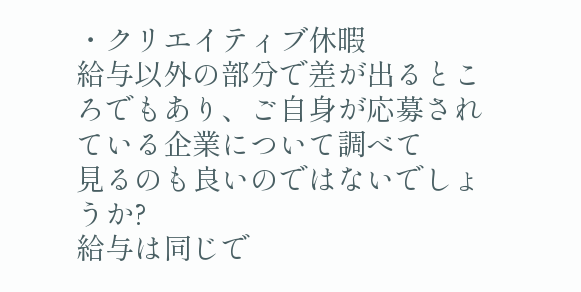・クリエイティブ休暇
給与以外の部分で差が出るところでもあり、ご自身が応募されている企業について調べて
見るのも良いのではないでしょうか?
給与は同じで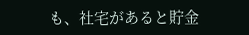も、社宅があると貯金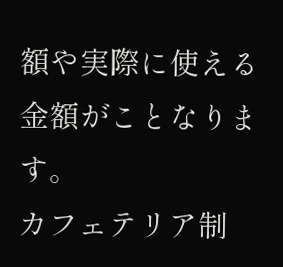額や実際に使える金額がことなります。
カフェテリア制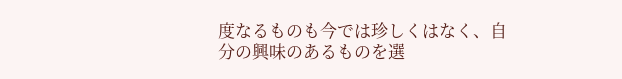度なるものも今では珍しくはなく、自分の興味のあるものを選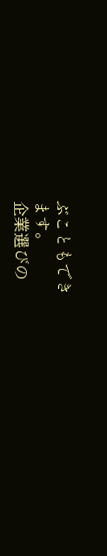ぶこともでき
ます。
企業選びの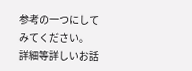参考の一つにしてみてください。
詳細等詳しいお話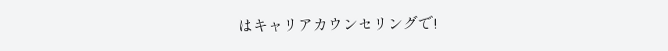はキャリアカウンセリングで!